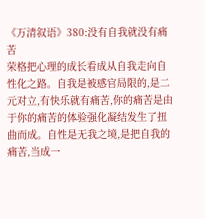《万清叙语》380:没有自我就没有痛苦
荣格把心理的成长看成从自我走向自性化之路。自我是被感官局限的,是二元对立,有快乐就有痛苦,你的痛苦是由于你的痛苦的体验强化凝结发生了扭曲而成。自性是无我之境,是把自我的痛苦,当成一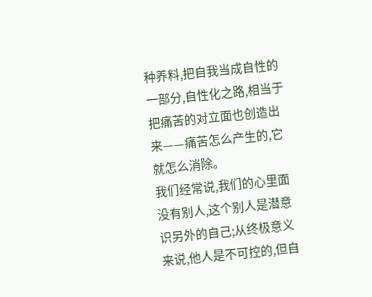种养料,把自我当成自性的一部分,自性化之路,相当于把痛苦的对立面也创造出来——痛苦怎么产生的,它就怎么消除。
我们经常说,我们的心里面没有别人,这个别人是潜意识另外的自己;从终极意义来说,他人是不可控的,但自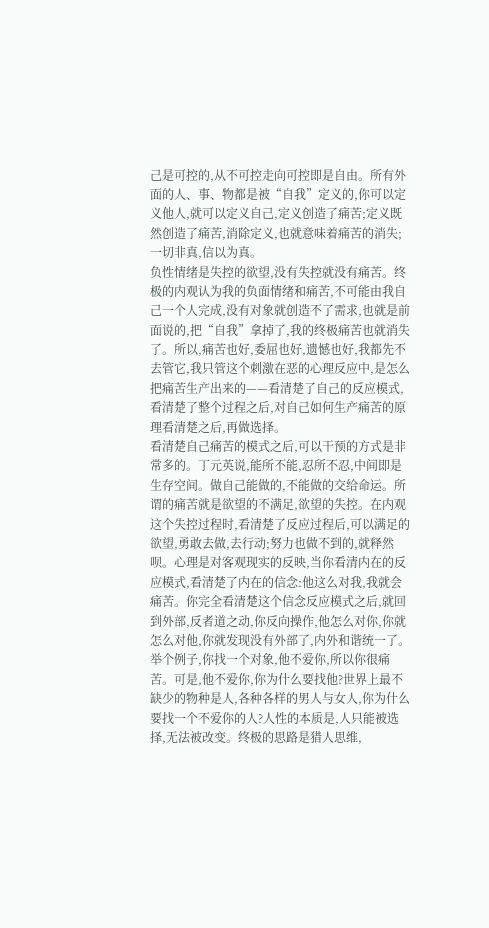己是可控的,从不可控走向可控即是自由。所有外面的人、事、物都是被“自我”定义的,你可以定义他人,就可以定义自己,定义创造了痛苦;定义既然创造了痛苦,消除定义,也就意味着痛苦的消失;一切非真,信以为真。
负性情绪是失控的欲望,没有失控就没有痛苦。终极的内观认为我的负面情绪和痛苦,不可能由我自己一个人完成,没有对象就创造不了需求,也就是前面说的,把“自我”拿掉了,我的终极痛苦也就消失了。所以,痛苦也好,委屈也好,遗憾也好,我都先不去管它,我只管这个刺激在恶的心理反应中,是怎么把痛苦生产出来的——看清楚了自己的反应模式,看清楚了整个过程之后,对自己如何生产痛苦的原理看清楚之后,再做选择。
看清楚自己痛苦的模式之后,可以干预的方式是非常多的。丁元英说,能所不能,忍所不忍,中间即是生存空间。做自己能做的,不能做的交给命运。所谓的痛苦就是欲望的不满足,欲望的失控。在内观这个失控过程时,看清楚了反应过程后,可以满足的欲望,勇敢去做,去行动;努力也做不到的,就释然呗。心理是对客观现实的反映,当你看清内在的反应模式,看清楚了内在的信念:他这么对我,我就会痛苦。你完全看清楚这个信念反应模式之后,就回到外部,反者道之动,你反向操作,他怎么对你,你就怎么对他,你就发现没有外部了,内外和谐统一了。
举个例子,你找一个对象,他不爱你,所以你很痛苦。可是,他不爱你,你为什么要找他?世界上最不缺少的物种是人,各种各样的男人与女人,你为什么要找一个不爱你的人?人性的本质是,人只能被选择,无法被改变。终极的思路是猎人思维,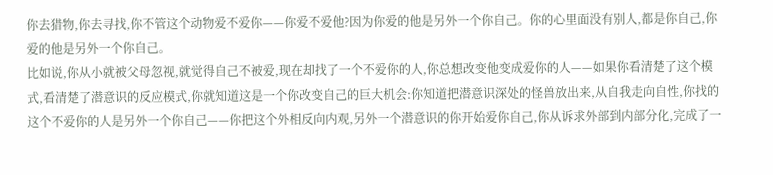你去猎物,你去寻找,你不管这个动物爱不爱你——你爱不爱他?因为你爱的他是另外一个你自己。你的心里面没有别人,都是你自己,你爱的他是另外一个你自己。
比如说,你从小就被父母忽视,就觉得自己不被爱,现在却找了一个不爱你的人,你总想改变他变成爱你的人——如果你看清楚了这个模式,看清楚了潜意识的反应模式,你就知道这是一个你改变自己的巨大机会:你知道把潜意识深处的怪兽放出来,从自我走向自性,你找的这个不爱你的人是另外一个你自己——你把这个外相反向内观,另外一个潜意识的你开始爱你自己,你从诉求外部到内部分化,完成了一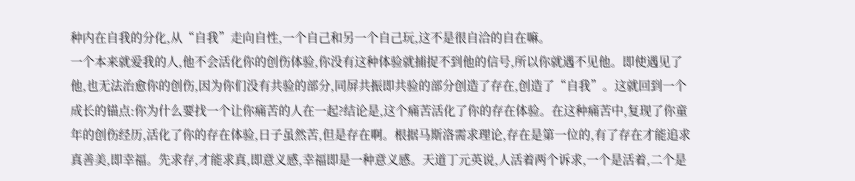种内在自我的分化,从“自我”走向自性,一个自己和另一个自己玩,这不是很自洽的自在嘛。
一个本来就爱我的人,他不会活化你的创伤体验,你没有这种体验就捕捉不到他的信号,所以你就遇不见他。即使遇见了他,也无法治愈你的创伤,因为你们没有共验的部分,同屏共振即共验的部分创造了存在,创造了“自我”。这就回到一个成长的锚点:你为什么要找一个让你痛苦的人在一起?结论是,这个痛苦活化了你的存在体验。在这种痛苦中,复现了你童年的创伤经历,活化了你的存在体验,日子虽然苦,但是存在啊。根据马斯洛需求理论,存在是第一位的,有了存在才能追求真善美,即幸福。先求存,才能求真,即意义感,幸福即是一种意义感。天道丁元英说,人活着两个诉求,一个是活着,二个是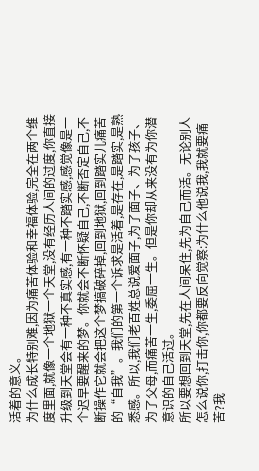活着的意义。
为什么成长特别难,因为痛苦体验和幸福体验,完全在两个维度里面,就像一个地狱一个天堂,没有经历人间的过度,你直接升级到天堂会有一种不真实感,有一种不踏实感,感觉像是一个迟早要醒来的梦。你就会不断怀疑自己,不断否定自己,不断操作它就会把这个梦搞破碎掉,回到地狱,回到踏实儿痛苦的“自我”。我们的第一个诉求是活着,是存在,是踏实,是熟悉感。所以,我们老百姓总说爱面子,为了面子、为了孩子、为了父母,而痛苦一生,委屈一生。但是你却从来没有为你潜意识的自己活过。
所以要想回到天堂,先在人间呆住,先为自己而活。无论别人怎么说你,打击你,你都要反向觉察:为什么他说我,我就要痛苦?我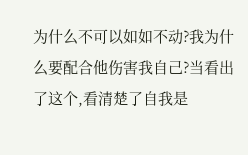为什么不可以如如不动?我为什么要配合他伤害我自己?当看出了这个,看清楚了自我是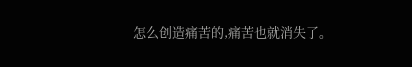怎么创造痛苦的,痛苦也就消失了。